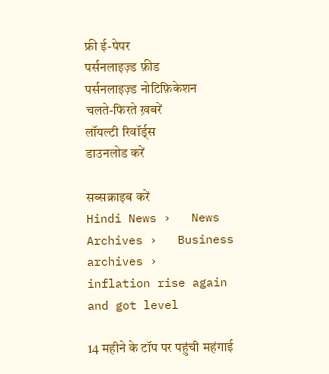फ्री ई-पेपर
पर्सनलाइज़्ड फ़ीड
पर्सनलाइज़्ड नोटिफ़िकेशन
चलते-फिरते ख़बरें
लॉयल्टी रिवॉर्ड्स
डाउनलोड करें

सब्सक्राइब करें
Hindi News ›   News Archives ›   Business archives ›   inflation rise again and got level

14 महीने के टॉप पर पहुंची महंगाई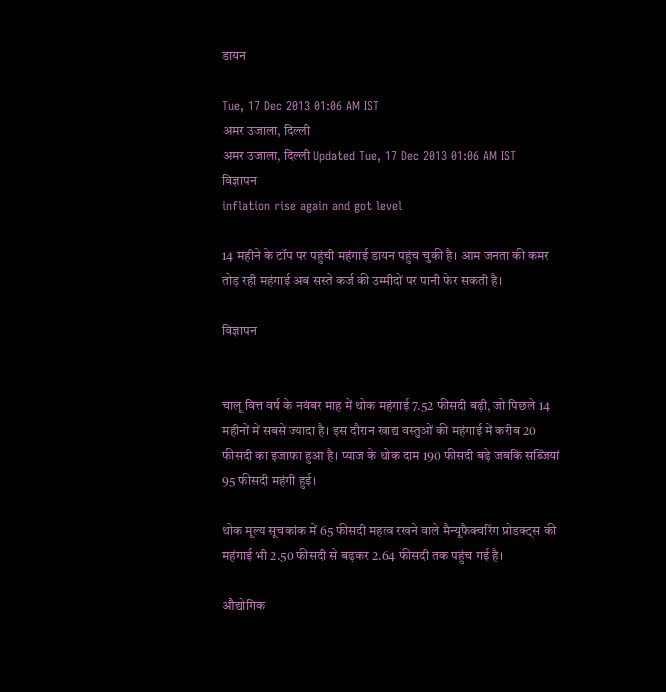डायन

Tue, 17 Dec 2013 01:06 AM IST
अमर उजाला, दिल्ली
अमर उजाला, दिल्ली Updated Tue, 17 Dec 2013 01:06 AM IST
विज्ञापन
inflation rise again and got level

14 महीने के टॉप पर पहुंची महंगाई डायन पहुंच चुकी है। आम जनता की कमर तोड़ रही महंगाई अब सस्ते कर्ज की उम्मीदों पर पानी फेर सकती है।

विज्ञापन


चालू वित्त वर्ष के नवंबर माह में थोक महंगाई 7.52 फीसदी बढ़ी, जो पिछले 14 महीनों में सबसे ज्यादा है। इस दौरान खाद्य वस्तुओं की महंगाई में करीब 20 फीसदी का इजाफा हुआ है। प्याज के थोक दाम 190 फीसदी बढ़े जबकि सब्जियां 95 फीसदी महंगी हुई।

थोक मूल्य सूचकांक में 65 फीसदी महत्व रखने वाले मैन्यूफैक्चरिंग प्रोडक्ट्स की महंगाई भी 2.50 फीसदी से बढ़कर 2.64 फीसदी तक पहुंच गई है।

औद्योगिक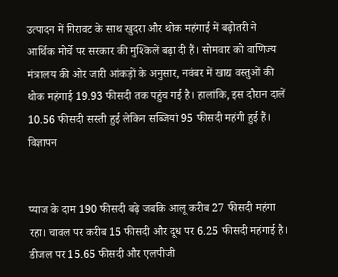उत्पादन में गिरावट के साथ खुदरा और थोक महंगाई में बढ़ोतरी ने आर्थिक मोर्चे पर सरकार की मुश्किलें बढ़ा दी हैं। सोमवार को वाणिज्य मंत्रालय की ओर जारी आंकड़ों के अनुसार, नवंबर में खाद्य वस्तुओं की थोक महंगाई 19.93 फीसदी तक पहुंच गई है। हालांकि, इस दौरान दालें 10.56 फीसदी सस्ती हुई लेकिन सब्जियां 95 फीसदी महंगी हुई हैं।
विज्ञापन


प्याज के दाम 190 फीसदी बढ़े जबकि आलू करीब 27 फीसदी महंगा रहा। चावल पर करीब 15 फीसदी और दूध पर 6.25 फीसदी महंगाई है। डीजल पर 15.65 फीसदी और एलपीजी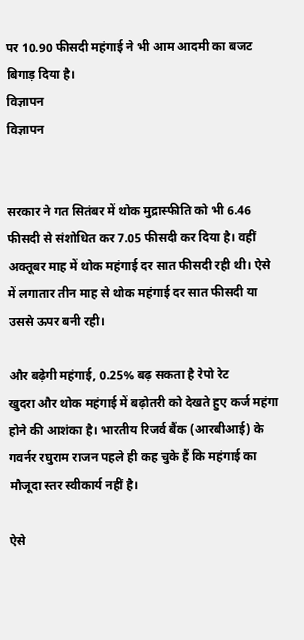पर 10.90 फीसदी महंगाई ने भी आम आदमी का बजट बिगाड़ दिया है।
विज्ञापन
विज्ञापन


सरकार ने गत सितंबर में थोक मुद्रास्फीति को भी 6.46 फीसदी से संशोधित कर 7.05 फीसदी कर दिया है। वहीं अक्तूबर माह में थोक महंगाई दर सात फीसदी रही थी। ऐसे में लगातार तीन माह से थोक महंगाई दर सात फीसदी या उससे ऊपर बनी रही।

और बढ़ेगी महंगाई, 0.25% बढ़ सकता है रेपो रेट
खुदरा और थोक महंगाई में बढ़ोतरी को देखते हुए कर्ज महंगा होने की आशंका है। भारतीय रिजर्व बैंक (आरबीआई) के गवर्नर रघुराम राजन पहले ही कह चुके हैं कि महंगाई का मौजूदा स्तर स्वीकार्य नहीं है।

ऐसे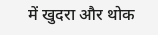में खुदरा और थोक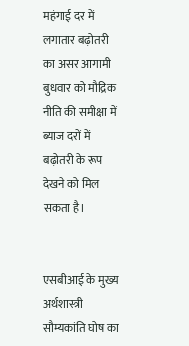महंगाई दर में लगातार बढ़ोतरी का असर आगामी बुधवार को मौद्रिक नीति की समीक्षा में ब्याज दरों में बढ़ोतरी के रूप देखने को मिल सकता है।


एसबीआई के मुख्य अर्थशास्त्री सौम्यकांति घोष का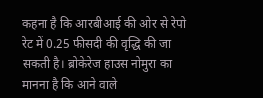कहना है कि आरबीआई की ओर से रेपो रेट में 0.25 फीसदी की वृद्धि की जा सकती है। ब्रोकेरेज हाउस नोमुरा का मानना है कि आने वाले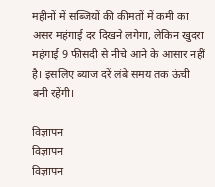महीनों में सब्जियों की कीमतों में कमी का असर महंगाई दर दिखने लगेगा, लेकिन खुदरा महंगाई 9 फीसदी से नीचे आने के आसार नहीं है। इसलिए ब्याज दरें लंबे समय तक ऊंची बनी रहेंगी।

विज्ञापन
विज्ञापन
विज्ञापन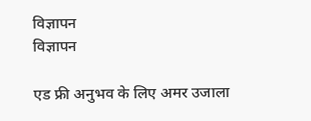विज्ञापन
विज्ञापन

एड फ्री अनुभव के लिए अमर उजाला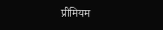प्रीमियम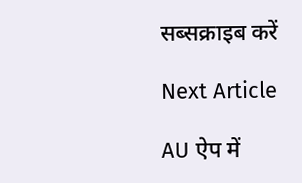सब्सक्राइब करें

Next Article

AU ऐप में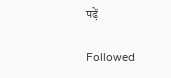पढ़ें

Followed